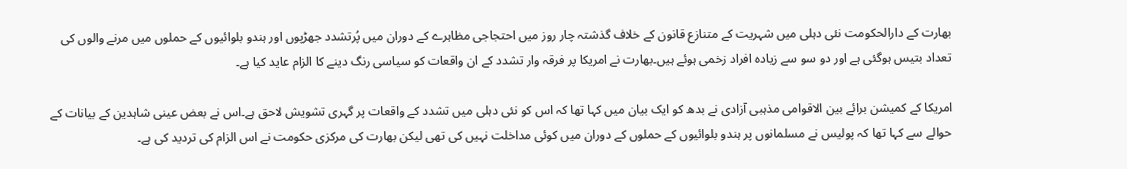بھارت کے دارالحکومت نئی دہلی میں شہریت کے متنازع قانون کے خلاف گذشتہ چار روز میں احتجاجی مظاہرے کے دوران میں پُرتشدد جھڑپوں اور ہندو بلوائیوں کے حملوں میں مرنے والوں کی تعداد بتیس ہوگئی ہے اور دو سو سے زیادہ افراد زخمی ہوئے ہیں۔بھارت نے امریکا پر فرقہ وار تشدد کے ان واقعات کو سیاسی رنگ دینے کا الزام عاید کیا ہے۔

امریکا کے کمیشن برائے بین الاقوامی مذہبی آزادی نے بدھ کو ایک بیان میں کہا تھا کہ اس کو نئی دہلی میں تشدد کے واقعات پر گہری تشویش لاحق ہے۔اس نے بعض عینی شاہدین کے بیانات کے حوالے سے کہا تھا کہ پولیس نے مسلمانوں پر ہندو بلوائیوں کے حملوں کے دوران میں کوئی مداخلت نہیں کی تھی لیکن بھارت کی مرکزی حکومت نے اس الزام کی تردید کی ہے۔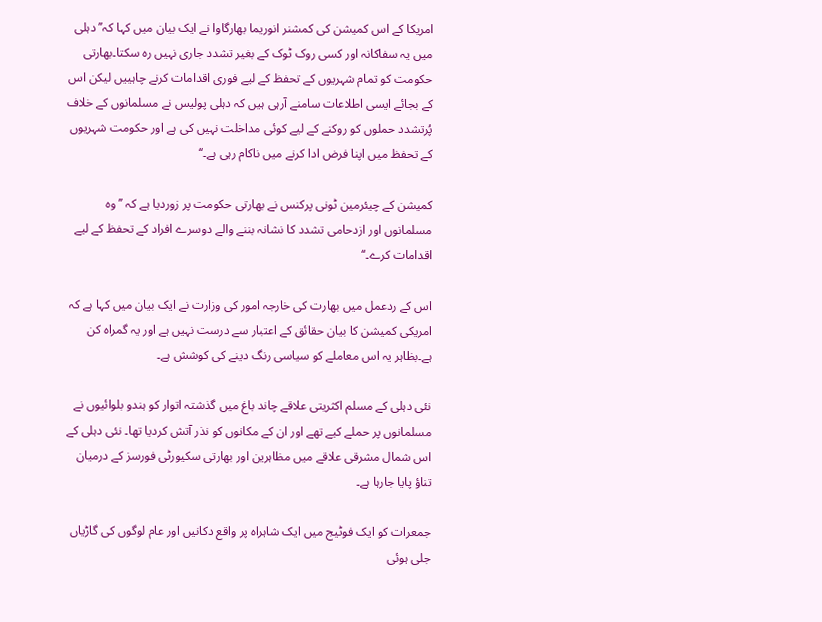امریکا کے اس کمیشن کی کمشنر انوریما بھارگاوا نے ایک بیان میں کہا کہ’’دہلی میں یہ سفاکانہ اور کسی روک ٹوک کے بغیر تشدد جاری نہیں رہ سکتا۔بھارتی حکومت کو تمام شہریوں کے تحفظ کے لیے فوری اقدامات کرنے چاہییں لیکن اس کے بجائے ایسی اطلاعات سامنے آرہی ہیں کہ دہلی پولیس نے مسلمانوں کے خلاف پُرتشدد حملوں کو روکنے کے لیے کوئی مداخلت نہیں کی ہے اور حکومت شہریوں کے تحفظ میں اپنا فرض ادا کرنے میں ناکام رہی ہے۔‘‘

کمیشن کے چیئرمین ٹونی پرکنس نے بھارتی حکومت پر زوردیا ہے کہ ’’وہ مسلمانوں اور ازدحامی تشدد کا نشانہ بننے والے دوسرے افراد کے تحفظ کے لیے اقدامات کرے۔‘‘

اس کے ردعمل میں بھارت کی خارجہ امور کی وزارت نے ایک بیان میں کہا ہے کہ امریکی کمیشن کا بیان حقائق کے اعتبار سے درست نہیں ہے اور یہ گمراہ کن ہے۔بظاہر یہ اس معاملے کو سیاسی رنگ دینے کی کوشش ہے۔

نئی دہلی کے مسلم اکثریتی علاقے چاند باغ میں گذشتہ اتوار کو ہندو بلوائیوں نے مسلمانوں پر حملے کیے تھے اور ان کے مکانوں کو نذر آتش کردیا تھا۔ نئی دہلی کے اس شمال مشرقی علاقے میں مظاہرین اور بھارتی سکیورٹی فورسز کے درمیان تناؤ پایا جارہا ہے۔

جمعرات کو ایک فوٹیج میں ایک شاہراہ پر واقع دکانیں اور عام لوگوں کی گاڑیاں جلی ہوئی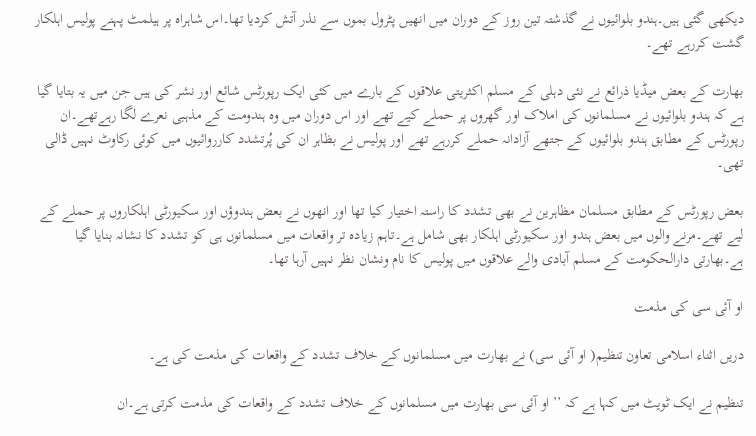دیکھی گئی ہیں۔ہندو بلوائیوں نے گذشتہ تین روز کے دوران میں انھیں پٹرول بموں سے نذر آتش کردیا تھا۔اس شاہراہ پر ہیلمٹ پہنے پولیس اہلکار گشت کررہے تھے۔

بھارت کے بعض میڈیا ذرائع نے نئی دہلی کے مسلم اکثریتی علاقوں کے بارے میں کئی ایک رپورٹس شائع اور نشر کی ہیں جن میں یہ بتایا گیا ہے کہ ہندو بلوائیوں نے مسلمانوں کی املاک اور گھروں پر حملے کیے تھے اور اس دوران میں وہ ہندومت کے مذہبی نعرے لگا رہےتھے۔ان رپورٹس کے مطابق ہندو بلوائیوں کے جتھے آزادانہ حملے کررہے تھے اور پولیس نے بظاہر ان کی پُرتشدد کارروائیوں میں کوئی رکاوٹ نہیں ڈالی تھی۔

بعض رپورٹس کے مطابق مسلمان مظاہرین نے بھی تشدد کا راستہ اختیار کیا تھا اور انھوں نے بعض ہندوؤں اور سکیورٹی اہلکاروں پر حملے کے لیے تھے۔مرنے والوں میں بعض ہندو اور سکیورٹی اہلکار بھی شامل ہے۔تاہم زیادہ تر واقعات میں مسلمانوں ہی کو تشدد کا نشانہ بنایا گیا ہے۔بھارتی دارالحکومت کے مسلم آبادی والے علاقوں میں پولیس کا نام ونشان نظر نہیں آرہا تھا۔

او آئی سی کی مذمت

دریں اثناء اسلامی تعاون تنظیم( او آئی سی) نے بھارت میں مسلمانوں کے خلاف تشدد کے واقعات کی مذمت کی ہے۔

تنظیم نے ایک ٹویٹ میں کہا ہے کہ ’’ او آئی سی بھارت میں مسلمانوں کے خلاف تشدد کے واقعات کی مذمت کرتی ہے۔ان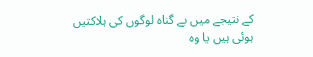کے نتیجے میں بے گناہ لوگوں کی ہلاکتیں ہوئی ہیں یا وہ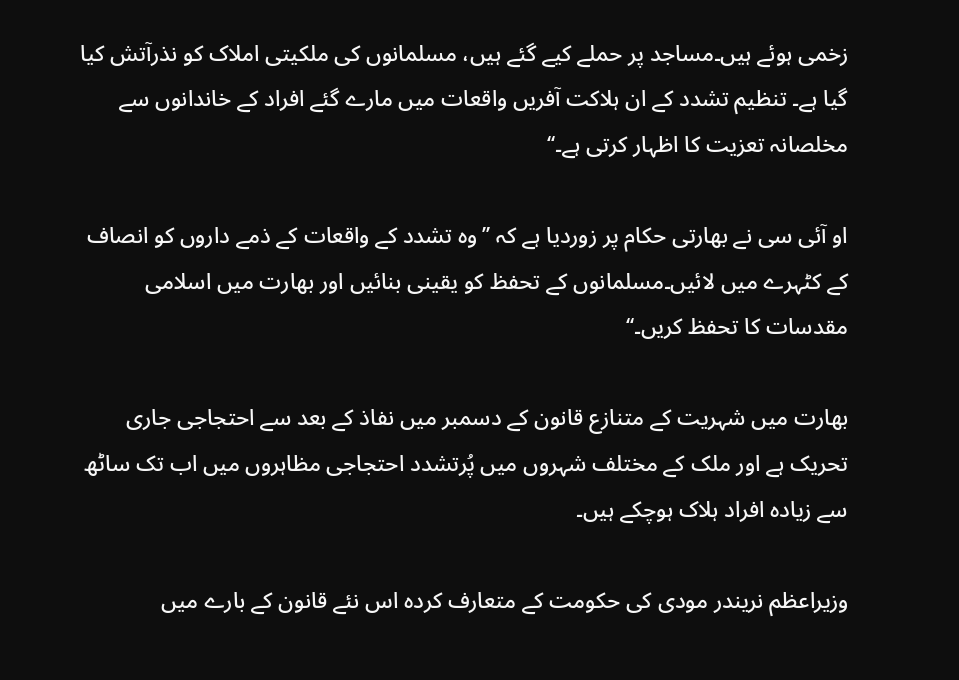زخمی ہوئے ہیں۔مساجد پر حملے کیے گئے ہیں، مسلمانوں کی ملکیتی املاک کو نذرآتش کیا گیا ہے۔ تنظیم تشدد کے ان ہلاکت آفریں واقعات میں مارے گئے افراد کے خاندانوں سے مخلصانہ تعزیت کا اظہار کرتی ہے۔‘‘

او آئی سی نے بھارتی حکام پر زوردیا ہے کہ ’’وہ تشدد کے واقعات کے ذمے داروں کو انصاف کے کٹہرے میں لائیں۔مسلمانوں کے تحفظ کو یقینی بنائیں اور بھارت میں اسلامی مقدسات کا تحفظ کریں۔‘‘

بھارت میں شہریت کے متنازع قانون کے دسمبر میں نفاذ کے بعد سے احتجاجی جاری تحریک ہے اور ملک کے مختلف شہروں میں پُرتشدد احتجاجی مظاہروں میں اب تک ساٹھ سے زیادہ افراد ہلاک ہوچکے ہیں۔

وزیراعظم نریندر مودی کی حکومت کے متعارف کردہ اس نئے قانون کے بارے میں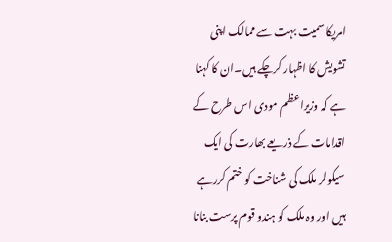امریکا سمیت بہت سے ممالک اپنی تشویش کا اظہار کرچکے ہیں۔ان کا کہنا ہے کہ وزیراعظم مودی اس طرح کے اقدامات کے ذریعے بھارت کی ایک سیکولر ملک کی شناخت کو ختم کررہے ہیں اور وہ ملک کو ہندو قوم پرست بنانا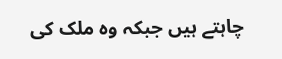چاہتے ہیں جبکہ وہ ملک کی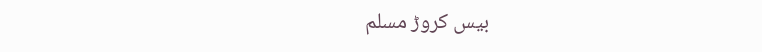بیس کروڑ مسلم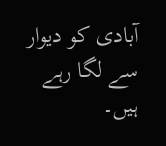آبادی کو دیوار سے لگا رہے ہیں۔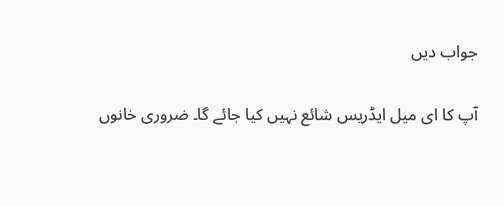جواب دیں

آپ کا ای میل ایڈریس شائع نہیں کیا جائے گا۔ ضروری خانوں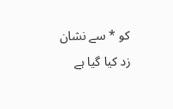کو * سے نشان زد کیا گیا ہے